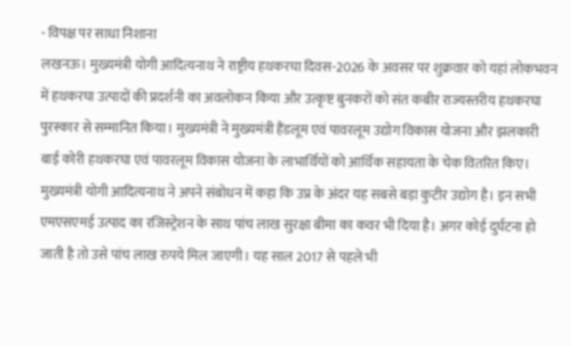- विपक्ष पर साधा निशाना
लखनऊ। मुख्यमंत्री योगी आदित्यनाथ ने राष्ट्रीय हथकरघा दिवस-2026 के अवसर पर शुक्रवार को यहां लोकभवन में हथकरघा उत्पादों की प्रदर्शनी का अवलोकन किया और उत्कृष्ट बुनकरों को संत कबीर राज्यस्तरीय हथकरघा पुरस्कार से सम्मानित किया। मुख्यमंत्री ने मुख्यमंत्री हैंडलूम एवं पावरलूम उद्योग विकास योजना और झलकारी बाई कोरी हथकरघा एवं पावरलूम विकास योजना के लाभार्थियों को आर्थिक सहायता के चेक वितरित किए।
मुख्यमंत्री योगी आदित्यनाथ ने अपने संबोधन में कहा कि उप्र के अंदर यह सबसे बड़ा कुटीर उद्योग है। इन सभी एमएसएमई उत्पाद का रजिस्ट्रेशन के साथ पांच लाख सुरक्षा बीमा का कवर भी दिया है। अगर कोई दुर्घटना हो जाती है तो उसे पांच लाख रुपये मिल जाएगी। यह साल 2017 से पहले भी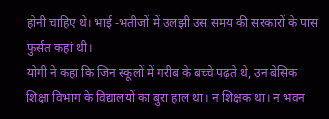होनी चाहिए थे। भाई -भतीजों में उलझी उस समय की सरकारों के पास फुर्सत कहां थी।
योगी ने कहा कि जिन स्कूलों में गरीब के बच्चे पढ़ते थे, उन बेसिक शिक्षा विभाग के विद्यालयों का बुरा हाल था। न शिक्षक था। न भवन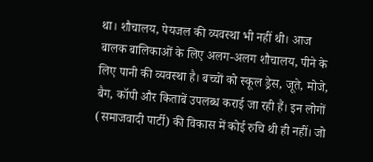था। शौचालय, पेयजल की व्यवस्था भी नहीं थी। आज बालक बालिकाओं के लिए अलग-अलग शौचालय, पीने के लिए पानी की व्यवस्था है। बच्चों को स्कूल ड्रेस, जूते, मोजे, बैग, कॉपी और किताबें उपलब्ध कराई जा रही हैं। इन लोगों (समाजवादी पार्टी) की विकास में कोई रुचि थी ही नहीं। जो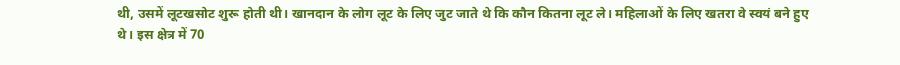थी, उसमें लूटखसोट शुरू होती थी। खानदान के लोग लूट के लिए जुट जाते थे कि कौन कितना लूट ले। महिलाओं के लिए खतरा वे स्वयं बने हुए थे। इस क्षेत्र में 70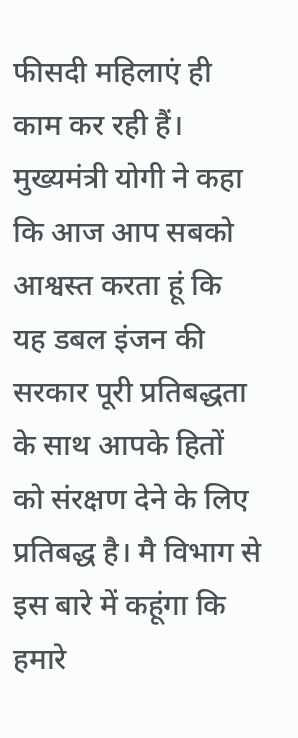फीसदी महिलाएं ही काम कर रही हैं।
मुख्यमंत्री योगी ने कहा कि आज आप सबको आश्वस्त करता हूं कि यह डबल इंजन की सरकार पूरी प्रतिबद्धता के साथ आपके हितों को संरक्षण देने के लिए प्रतिबद्ध है। मै विभाग से इस बारे में कहूंगा कि हमारे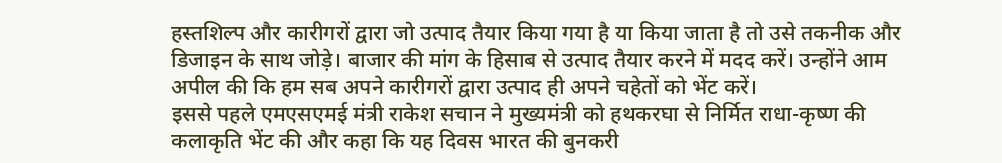हस्तशिल्प और कारीगरों द्वारा जो उत्पाद तैयार किया गया है या किया जाता है तो उसे तकनीक और डिजाइन के साथ जोड़े। बाजार की मांग के हिसाब से उत्पाद तैयार करने में मदद करें। उन्होंने आम अपील की कि हम सब अपने कारीगरों द्वारा उत्पाद ही अपने चहेतों को भेंट करें।
इससे पहले एमएसएमई मंत्री राकेश सचान ने मुख्यमंत्री को हथकरघा से निर्मित राधा-कृष्ण की कलाकृति भेंट की और कहा कि यह दिवस भारत की बुनकरी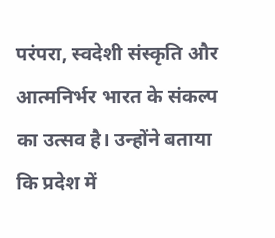परंपरा, स्वदेशी संस्कृति और आत्मनिर्भर भारत के संकल्प का उत्सव है। उन्होंने बताया कि प्रदेश में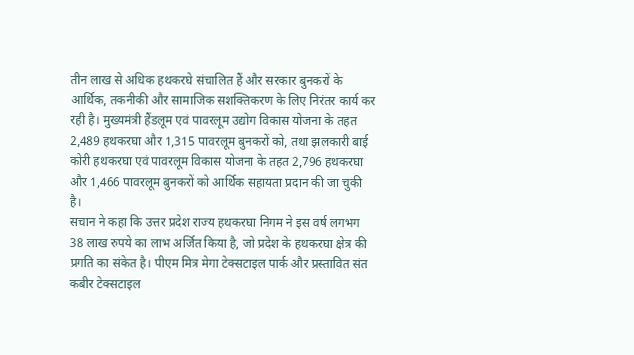तीन लाख से अधिक हथकरघे संचालित हैं और सरकार बुनकरों के आर्थिक, तकनीकी और सामाजिक सशक्तिकरण के लिए निरंतर कार्य कर रही है। मुख्यमंत्री हैंडलूम एवं पावरलूम उद्योग विकास योजना के तहत 2,489 हथकरघा और 1,315 पावरलूम बुनकरों को, तथा झलकारी बाई कोरी हथकरघा एवं पावरलूम विकास योजना के तहत 2,796 हथकरघा और 1,466 पावरलूम बुनकरों को आर्थिक सहायता प्रदान की जा चुकी है।
सचान ने कहा कि उत्तर प्रदेश राज्य हथकरघा निगम ने इस वर्ष लगभग 38 लाख रुपये का लाभ अर्जित किया है, जो प्रदेश के हथकरघा क्षेत्र की प्रगति का संकेत है। पीएम मित्र मेगा टेक्सटाइल पार्क और प्रस्तावित संत कबीर टेक्सटाइल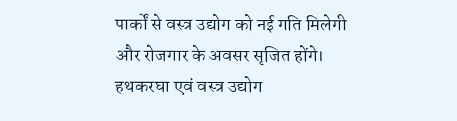पार्कों से वस्त्र उद्योग को नई गति मिलेगी और रोजगार के अवसर सृजित होंगे।
हथकरघा एवं वस्त्र उद्योग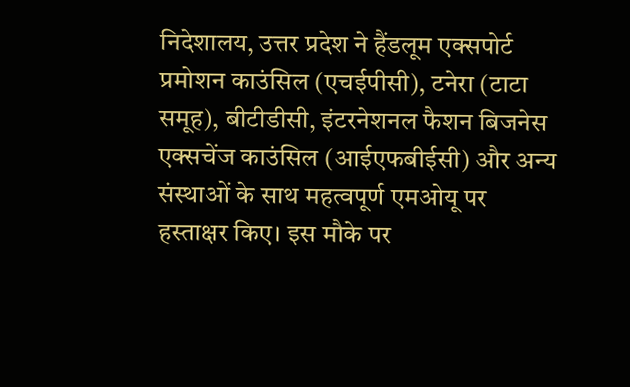निदेशालय, उत्तर प्रदेश ने हैंडलूम एक्सपोर्ट प्रमोशन काउंसिल (एचईपीसी), टनेरा (टाटा समूह), बीटीडीसी, इंटरनेशनल फैशन बिजनेस एक्सचेंज काउंसिल (आईएफबीईसी) और अन्य संस्थाओं के साथ महत्वपूर्ण एमओयू पर हस्ताक्षर किए। इस मौके पर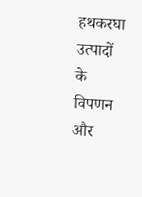हथकरघा उत्पादों के विपणन और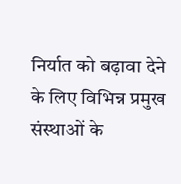निर्यात को बढ़ावा देने के लिए विभिन्न प्रमुख संस्थाओं के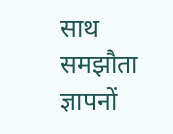साथ समझौता ज्ञापनों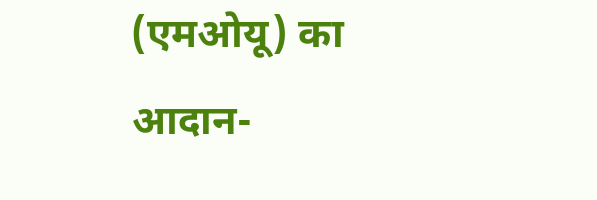(एमओयू) का आदान-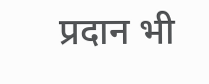प्रदान भी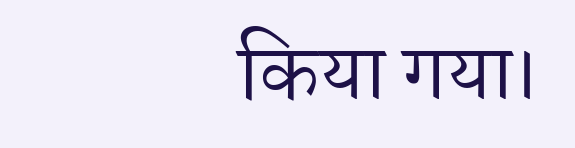किया गया।